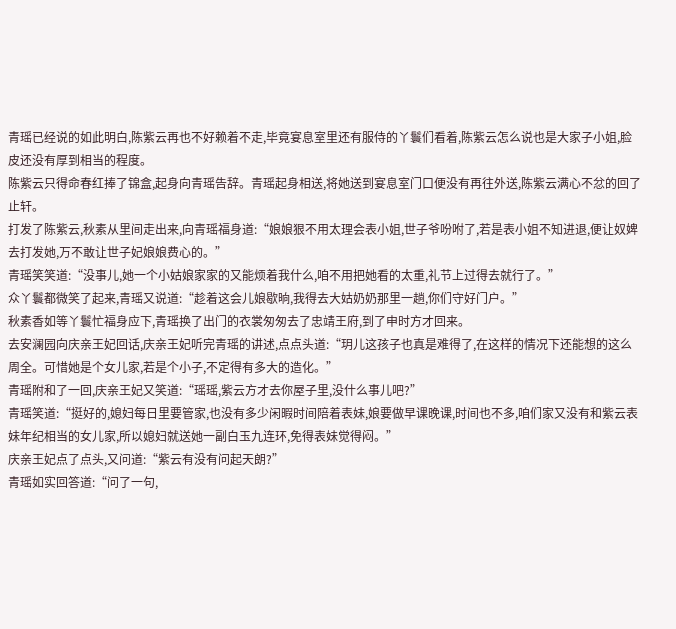青瑶已经说的如此明白,陈紫云再也不好赖着不走,毕竟宴息室里还有服侍的丫鬟们看着,陈紫云怎么说也是大家子小姐,脸皮还没有厚到相当的程度。
陈紫云只得命春红捧了锦盒,起身向青瑶告辞。青瑶起身相送,将她送到宴息室门口便没有再往外送,陈紫云满心不忿的回了止轩。
打发了陈紫云,秋素从里间走出来,向青瑶福身道:“娘娘狠不用太理会表小姐,世子爷吩咐了,若是表小姐不知进退,便让奴婢去打发她,万不敢让世子妃娘娘费心的。”
青瑶笑笑道:“没事儿,她一个小姑娘家家的又能烦着我什么,咱不用把她看的太重,礼节上过得去就行了。”
众丫鬟都微笑了起来,青瑶又说道:“趁着这会儿娘歇晌,我得去大姑奶奶那里一趟,你们守好门户。”
秋素香如等丫鬟忙福身应下,青瑶换了出门的衣裳匆匆去了忠靖王府,到了申时方才回来。
去安澜园向庆亲王妃回话,庆亲王妃听完青瑶的讲述,点点头道:“玥儿这孩子也真是难得了,在这样的情况下还能想的这么周全。可惜她是个女儿家,若是个小子,不定得有多大的造化。”
青瑶附和了一回,庆亲王妃又笑道:“瑶瑶,紫云方才去你屋子里,没什么事儿吧?”
青瑶笑道:“挺好的,媳妇每日里要管家,也没有多少闲暇时间陪着表妹,娘要做早课晚课,时间也不多,咱们家又没有和紫云表妹年纪相当的女儿家,所以媳妇就送她一副白玉九连环,免得表妹觉得闷。”
庆亲王妃点了点头,又问道:“紫云有没有问起天朗?”
青瑶如实回答道:“问了一句,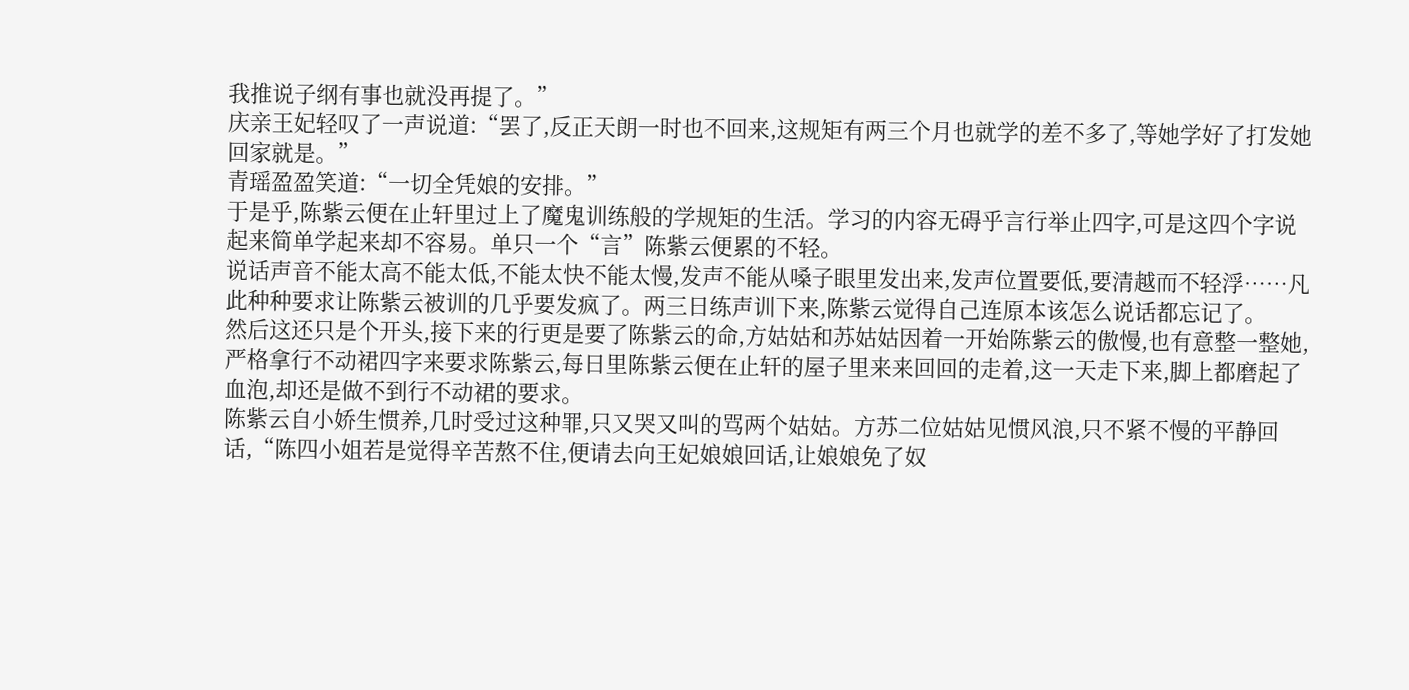我推说子纲有事也就没再提了。”
庆亲王妃轻叹了一声说道:“罢了,反正天朗一时也不回来,这规矩有两三个月也就学的差不多了,等她学好了打发她回家就是。”
青瑶盈盈笑道:“一切全凭娘的安排。”
于是乎,陈紫云便在止轩里过上了魔鬼训练般的学规矩的生活。学习的内容无碍乎言行举止四字,可是这四个字说起来简单学起来却不容易。单只一个“言”陈紫云便累的不轻。
说话声音不能太高不能太低,不能太快不能太慢,发声不能从嗓子眼里发出来,发声位置要低,要清越而不轻浮……凡此种种要求让陈紫云被训的几乎要发疯了。两三日练声训下来,陈紫云觉得自己连原本该怎么说话都忘记了。
然后这还只是个开头,接下来的行更是要了陈紫云的命,方姑姑和苏姑姑因着一开始陈紫云的傲慢,也有意整一整她,严格拿行不动裙四字来要求陈紫云,每日里陈紫云便在止轩的屋子里来来回回的走着,这一天走下来,脚上都磨起了血泡,却还是做不到行不动裙的要求。
陈紫云自小娇生惯养,几时受过这种罪,只又哭又叫的骂两个姑姑。方苏二位姑姑见惯风浪,只不紧不慢的平静回话,“陈四小姐若是觉得辛苦熬不住,便请去向王妃娘娘回话,让娘娘免了奴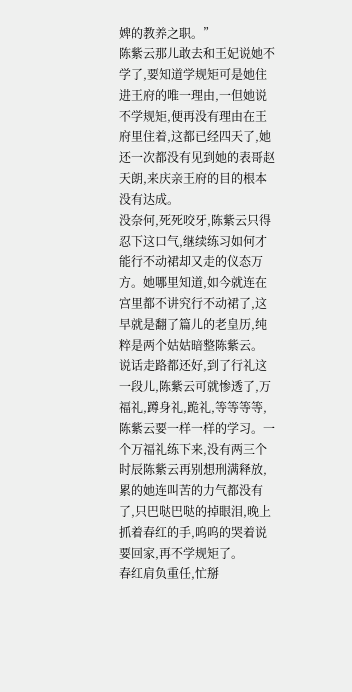婢的教养之职。”
陈紫云那儿敢去和王妃说她不学了,要知道学规矩可是她住进王府的唯一理由,一但她说不学规矩,便再没有理由在王府里住着,这都已经四天了,她还一次都没有见到她的表哥赵天朗,来庆亲王府的目的根本没有达成。
没奈何,死死咬牙,陈紫云只得忍下这口气,继续练习如何才能行不动裙却又走的仪态万方。她哪里知道,如今就连在宫里都不讲究行不动裙了,这早就是翻了篇儿的老皇历,纯粹是两个姑姑暗整陈紫云。
说话走路都还好,到了行礼这一段儿,陈紫云可就惨透了,万福礼,蹲身礼,跪礼,等等等等,陈紫云要一样一样的学习。一个万福礼练下来,没有两三个时辰陈紫云再别想刑满释放,累的她连叫苦的力气都没有了,只巴哒巴哒的掉眼泪,晚上抓着春红的手,呜呜的哭着说要回家,再不学规矩了。
春红肩负重任,忙掰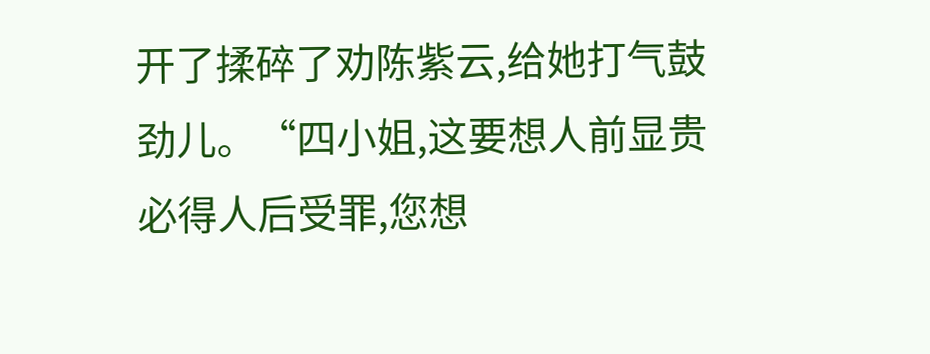开了揉碎了劝陈紫云,给她打气鼓劲儿。“四小姐,这要想人前显贵必得人后受罪,您想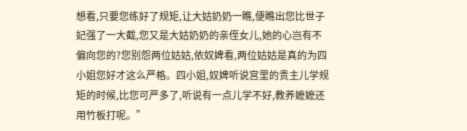想看,只要您练好了规矩,让大姑奶奶一瞧,便瞧出您比世子妃强了一大截,您又是大姑奶奶的亲侄女儿,她的心岂有不偏向您的?您别怨两位姑姑,依奴婢看,两位姑姑是真的为四小姐您好才这么严格。四小姐,奴婢听说宫里的贵主儿学规矩的时候,比您可严多了,听说有一点儿学不好,教养嬷嬷还用竹板打呢。”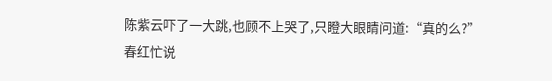陈紫云吓了一大跳,也顾不上哭了,只瞪大眼睛问道:“真的么?”
春红忙说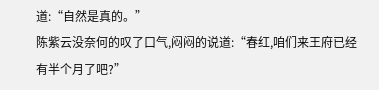道:“自然是真的。”
陈紫云没奈何的叹了口气,闷闷的说道:“春红,咱们来王府已经有半个月了吧?”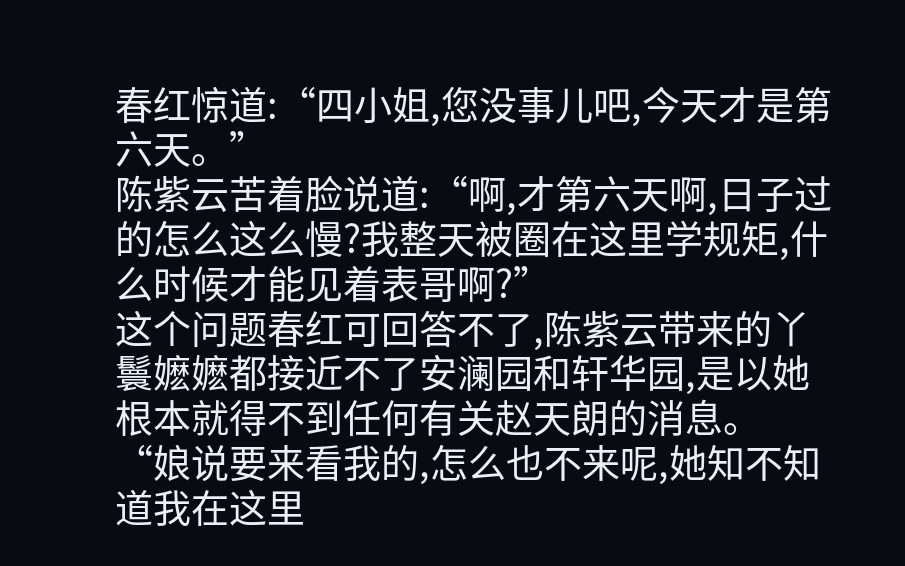春红惊道:“四小姐,您没事儿吧,今天才是第六天。”
陈紫云苦着脸说道:“啊,才第六天啊,日子过的怎么这么慢?我整天被圈在这里学规矩,什么时候才能见着表哥啊?”
这个问题春红可回答不了,陈紫云带来的丫鬟嬷嬷都接近不了安澜园和轩华园,是以她根本就得不到任何有关赵天朗的消息。
“娘说要来看我的,怎么也不来呢,她知不知道我在这里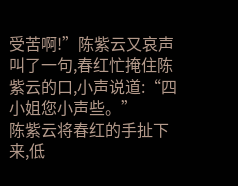受苦啊!”陈紫云又哀声叫了一句,春红忙掩住陈紫云的口,小声说道:“四小姐您小声些。”
陈紫云将春红的手扯下来,低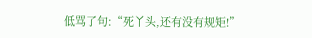低骂了句:“死丫头,还有没有规矩!”